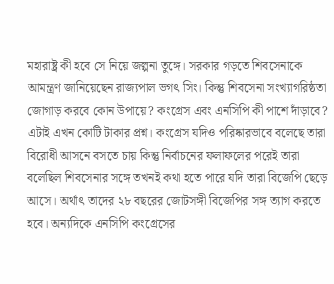মহারাষ্ট্র কী হবে সে নিয়ে জল্পনা তুঙ্গে। সরকার গড়তে শিবসেনাকে আমন্ত্রণ জানিয়েছেন রাজ্যপাল ভগৎ সিং। কিন্তু শিবসেনা সংখ্যাগরিষ্ঠতা জোগাড় করবে কোন উপায়ে? কংগ্রেস এবং এনসিপি কী পাশে দাঁড়াবে? এটাই এখন কোটি টাকার প্রশ্ন। কংগ্রেস যদিও পরিষ্কারভাবে বলেছে তারা বিরোধী আসনে বসতে চায় কিন্তু নির্বাচনের ফলাফলের পরেই তারা বলেছিল শিবসেনার সঙ্গে তখনই কথা হতে পারে যদি তারা বিজেপি ছেড়ে আসে। অর্থাৎ তাদের ২৮ বছরের জোটসঙ্গী বিজেপির সঙ্গ ত্যাগ করতে হবে। অন্যদিকে এনসিপি কংগ্রেসের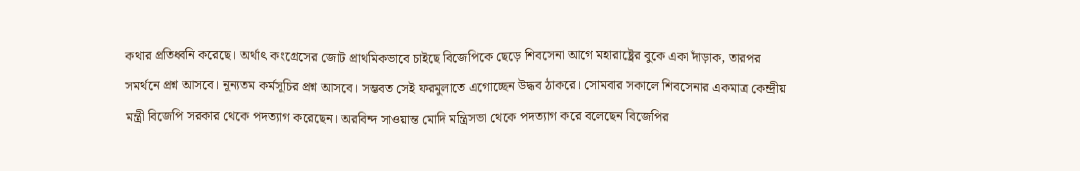কথার প্রতিধ্বনি করেছে। অর্থাৎ কংগ্রেসের জোট প্রাথমিকভাবে চাইছে বিজেপিকে ছেড়ে শিবসেনা আগে মহারাষ্ট্রের বুকে একা দাঁড়াক, তারপর সমর্থনে প্রশ্ন আসবে। নূন্যতম কর্মসূচির প্রশ্ন আসবে। সম্ভবত সেই ফরমুলাতে এগোচ্ছেন উদ্ধব ঠাকরে। সোমবার সকালে শিবসেনার একমাত্র কেন্দ্রীয় মন্ত্রী বিজেপি সরকার থেকে পদত্যাগ করেছেন। অরবিন্দ সাওয়ান্ত মোদি মন্ত্রিসভা থেকে পদত্যাগ করে বলেছেন বিজেপির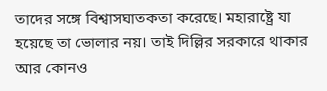তাদের সঙ্গে বিশ্বাসঘাতকতা করেছে। মহারাষ্ট্রে যা হয়েছে তা ভোলার নয়। তাই দিল্লির সরকারে থাকার আর কোনও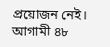প্রয়োজন নেই। আগামী ৪৮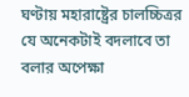ঘণ্টায় মহারাষ্ট্রের চালচ্চিত্রর যে অনেকটাই বদলাবে তা বলার অপেক্ষা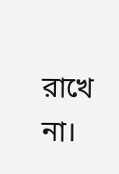রাখে না।